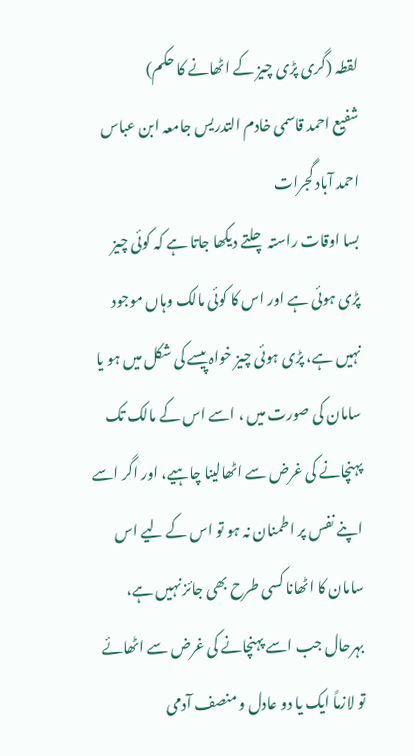لقطہ (گری پڑی چیز کے اٹھانے کا حکم)
شفیع احمد قاسمی خادم التدريس جامعہ ابن عباس احمد آباد گجرات
بسا اوقات راستہ چلتے دیکھا جاتا ہے کہ کوئی چیز پڑی ہوئی ہے اور اس کا کوئی مالک وہاں موجود نہیں ہے، پڑی ہوئی چیز خواہ پیسے کی شکل میں ہو یا سامان کی صورت میں ، اسے اس کے مالک تک پہنچانے کی غرض سے اٹھالینا چاہیے، اور اگر اسے اپنے نفس پر اطمنان نہ ہو تو اس کے لیے اس سامان کا اٹھانا کسی طرح بھی جائز نہیں ہے، بہرحال جب اسے پہنچانے کی غرض سے اٹھائے تو لازماً ایک یا دو عادل و منصف آدمی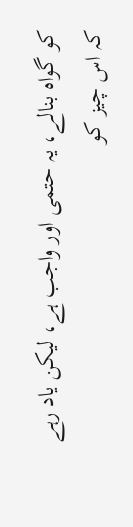کو گواہ بنالے، یہ حتمی اور واجب ہے، لیکن یاد رہے کہ اس چیز کو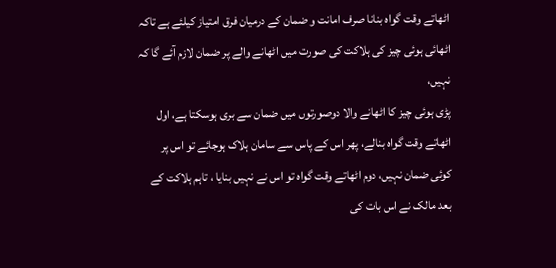اٹھاتے وقت گواہ بنانا صرف امانت و ضمان کے درمیان فرق امتیاز کیلئے ہے تاکہ اٹھائی ہوئی چیز کی ہلاکت کی صورت میں اٹھانے والے پر ضمان لازم آئے گا کہ نہیں،
پڑی ہوئی چیز کا اٹھانے والا دوصورتوں میں ضمان سے بری ہوسکتا ہے، اول اٹھاتے وقت گواہ بنالے، پھر اس کے پاس سے سامان ہلاک ہوجائے تو اس پر کوئی ضمان نہیں، دوم اٹھاتے وقت گواہ تو اس نے نہیں بنایا ، تاہم ہلاکت کے بعد مالک نے اس بات کی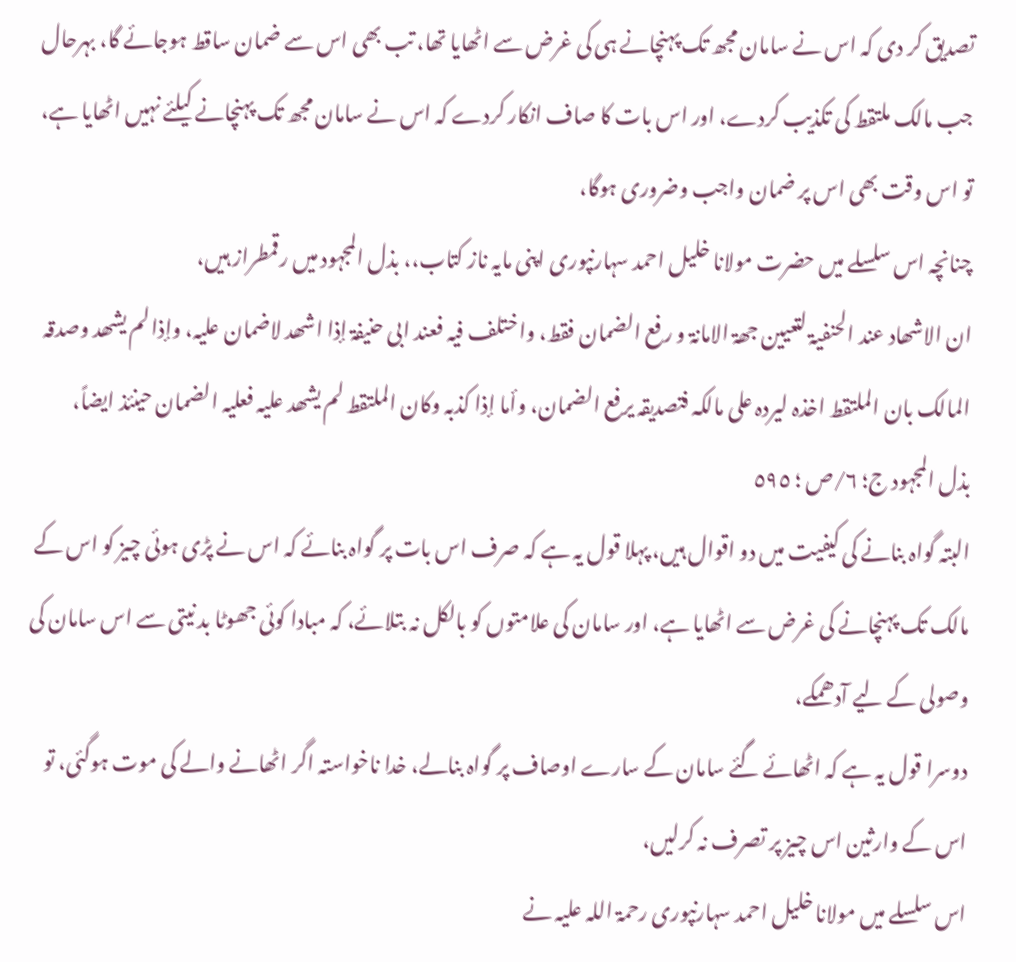تصدیق کر دی کہ اس نے سامان مجھ تک پہنچانے ہی کی غرض سے اٹھایا تھا، تب بھی اس سے ضمان ساقط ہوجائے گا، بہرحال جب مالک ملتقط کی تکذیب کردے، اور اس بات کا صاف انکار کردے کہ اس نے سامان مجھ تک پہنچانے کیلئے نہیں اٹھایا ہے، تو اس وقت بھی اس پر ضمان واجب وضروری ہوگا،
چنانچہ اس سلسلے میں حضرت مولانا خلیل احمد سہارنپوری اپنی مایہ ناز کتاب،، بذل المجہود میں رقمطراز ہیں،
ان الاشھاد عند الحنفیۃ لتعیین جھۃ الامانۃ و رفع الضمان فقط، واختلف فیہ فعند ابی حنیفۃ إذا اشھد لاضمان علیہ، وإذا لم یشھد وصدقہ المالک بان الملتقط اخذہ لیردہ علی مالکہ فتصدیقہ یرفع الضمان، وأما إذا کذبہ وکان الملتقط لم یشھد علیہ فعلیہ الضمان حینئذ ایضاً،
بذل المجہود ج؛ ٦/ص ؛ ٥٩٥
البتہ گواہ بنانے کی کیفیت میں دو اقوال ہیں، پہلا قول یہ ہے کہ صرف اس بات پر گواہ بنائے کہ اس نے پڑی ہوئی چیز کو اس کے مالک تک پہنچانے کی غرض سے اٹھایا ہے، اور سامان کی علامتوں کو بالکل نہ بتلائے، کہ مبادا کوئی جھوٹا بد نیتی سے اس سامان کی وصولی کے لیے آدھمکے،
دوسرا قول یہ ہے کہ اٹھائے گئے سامان کے سارے اوصاف پر گواہ بنالے، خدا ناخواستہ اگر اٹھانے والے کی موت ہوگئی، تو اس کے وارثین اس چیز پر تصرف نہ کرلیں،
اس سلسلے میں مولانا خلیل احمد سہارنپوری رحمۃ اللہ علیہ نے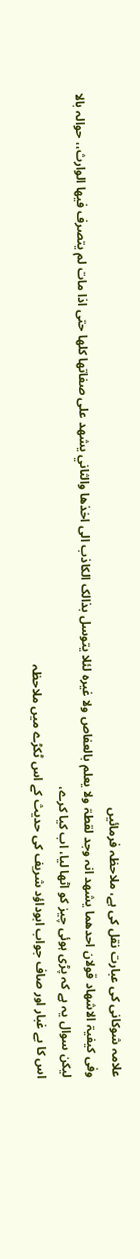علامہ شوکانی کی عبارت نقل کی ہے، ملاحظہ فرمائیں
وفی کیفیۃ الاشھاد قولان احدھما یشھد انہ وجد لقطۃ ولا یعلم بالعفاص ولا غیرہ لئلا یتوسل بذالک الکاذب الی اخذھا والثاني یشھد علی صفاتها کلھا حتی اذا مات لم یتصرف فیھا الوارث،، حوالہ بالا
لیکن سوال یہ ہے کہ پڑی ہوئی چیز کو اٹھا لیا، اب کیا کرے،
اس کا بے غبار اور صاف جواب ابوداؤد شریف کی حدیث کے اس ٹکڑے میں ملاحظہ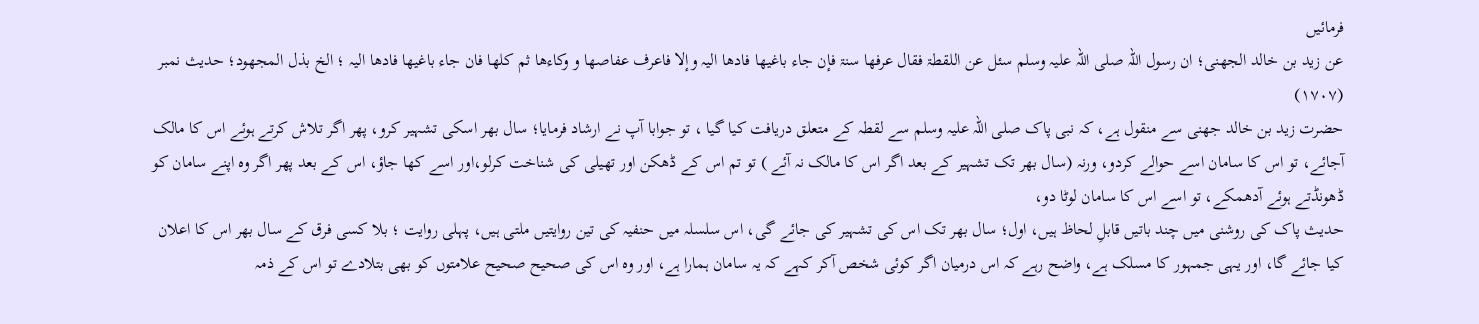فرمائیں
عن زید بن خالد الجھنی؛ ان رسول اللہ صلی اللہ علیہ وسلم سئل عن اللقطۃ فقال عرفھا سنۃ فإن جاء باغیھا فادھا الیہ وإلا فاعرف عفاصھا و وکاءھا ثم کلھا فان جاء باغیھا فادھا الیہ ؛ الخ بذل المجھود؛ حدیث نمبر (١٧٠٧)
حضرت زید بن خالد جھنی سے منقول ہے، کہ نبی پاک صلی اللہ علیہ وسلم سے لقطہ کے متعلق دریافت کیا گیا ، تو جوابا آپ نے ارشاد فرمایا؛ سال بھر اسکی تشہیر کرو، پھر اگر تلاش کرتے ہوئے اس کا مالک آجائے، تو اس کا سامان اسے حوالے کردو، ورنہ (سال بھر تک تشہیر کے بعد اگر اس کا مالک نہ آئے ) تو تم اس کے ڈھکن اور تھیلی کی شناخت کرلو،اور اسے کھا جاؤ، اس کے بعد پھر اگر وہ اپنے سامان کو ڈھونڈتے ہوئے آدھمکے، تو اسے اس کا سامان لوٹا دو،
حدیث پاک کی روشنی میں چند باتیں قابلِ لحاظ ہیں، اول؛ سال بھر تک اس کی تشہیر کی جائے گی، اس سلسلہ میں حنفیہ کی تین روایتیں ملتی ہیں، پہلی روایت ؛ بلا کسی فرق کے سال بھر اس کا اعلان کیا جائے گا، اور یہی جمہور کا مسلک ہے، واضح رہے کہ اس درمیان اگر کوئی شخص آکر کہے کہ یہ سامان ہمارا ہے، اور وہ اس کی صحیح صحیح علامتوں کو بھی بتلادے تو اس کے ذمہ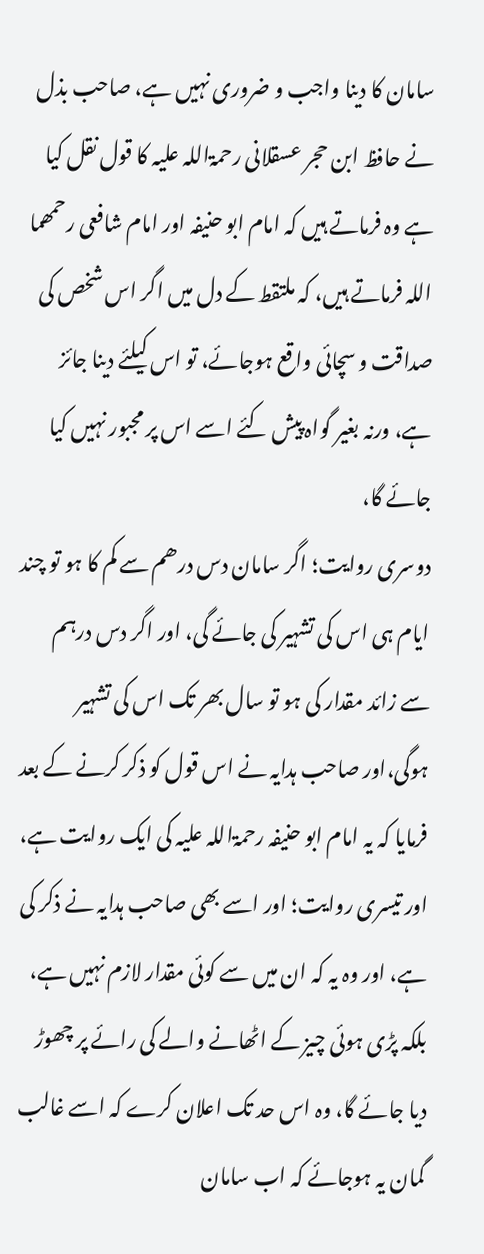سامان کا دینا واجب و ضروری نہیں ہے، صاحب بذل نے حافظ ابن حجر عسقلانی رحمۃاللہ علیہ کا قول نقل کیا ہے وہ فرماتے ہیں کہ امام ابو حنیفہ اور امام شافعی رحمھما اللہ فرماتے ہیں، کہ ملتقط کے دل میں اگر اس شخص کی صداقت و سچائی واقع ہوجائے، تو اس کیلئے دینا جائز ہے، ورنہ بغیر گواہ پیش کئے اسے اس پر مجبور نہیں کیا جائے گا،
دوسری روایت؛ اگر سامان دس درھم سے کم کا ہو تو چند ایام ہی اس کی تشہیر کی جائے گی، اور اگر دس درہم سے زائد مقدار کی ہو تو سال بھر تک اس کی تشہیر ہوگی،اور صاحب ہدایہ نے اس قول کو ذکر کرنے کے بعد فرمایا کہ یہ امام ابو حنیفہ رحمۃاللہ علیہ کی ایک روایت ہے، اور تیسری روایت؛ اور اسے بھی صاحب ہدایہ نے ذکر کی ہے، اور وہ یہ کہ ان میں سے کوئی مقدار لازم نہیں ہے، بلکہ پڑی ہوئی چیز کے اٹھانے والے کی رائے پر چھوڑ دیا جائے گا، وہ اس حد تک اعلان کرے کہ اسے غالب گمان یہ ہوجائے کہ اب سامان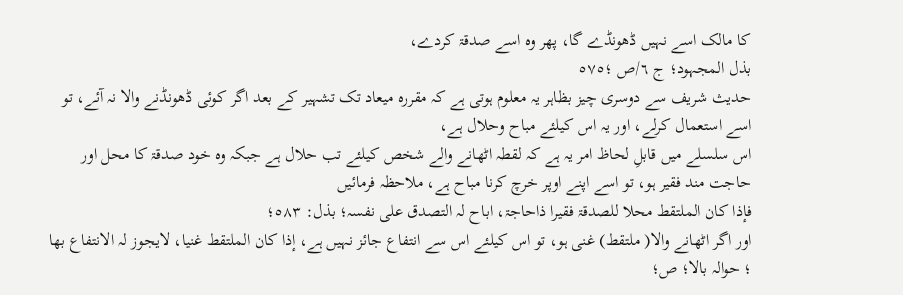کا مالک اسے نہیں ڈھونڈے گا، پھر وہ اسے صدقۃ کردے،
بذل المجہود؛ ج ٦/ص ؛٥٧٥
حدیث شریف سے دوسری چیز بظاہر یہ معلوم ہوتی ہے کہ مقررہ میعاد تک تشہیر کے بعد اگر کوئی ڈھونڈنے والا نہ آئے، تو اسے استعمال کرلے، اور یہ اس کیلئے مباح وحلال ہے،
اس سلسلے میں قابلِ لحاظ امر یہ ہے کہ لقطہ اٹھانے والے شخص کیلئے تب حلال ہے جبکہ وہ خود صدقۃ کا محل اور حاجت مند فقیر ہو، تو اسے اپنے اوپر خرچ کرنا مباح ہے، ملاحظہ فرمائیں
فإذا کان الملتقط محلا للصدقۃ فقیرا ذاحاجۃ، اباح لہ التصدق علی نفسہ؛ بذل: ٥٨٣؛
اور اگر اٹھانے والا( ملتقط) غنی ہو، تو اس کیلئے اس سے انتفاع جائز نہیں ہے، إذا کان الملتقط غنیا، لایجوز لہ الانتفاع بھا ؛ حوالہ بالا؛ ص؛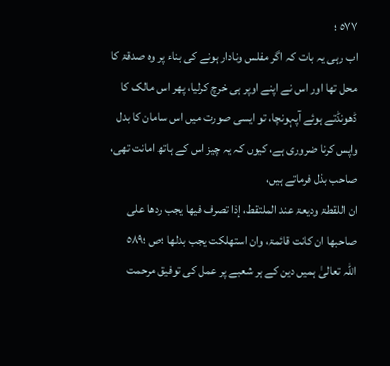٥٧٧ ؛
اب رہی یہ بات کہ اگر مفلس ونادار ہونے کی بناء پر وہ صدقۃ کا محل تھا اور اس نے اپنے اوپر ہی خرچ کرلیا، پھر اس مالک کا ڈھونڈتے ہوئے آپہونچا، تو ایسی صورت میں اس سامان کا بدل واپس کرنا ضروری ہے، کیوں کہ یہ چیز اس کے ہاتھ امانت تھی،
صاحب بذل فرماتے ہیں،
ان اللقطۃ ودیعۃ عند الملتقط، إذا تصرف فیھا یجب ردھا علی صاحبھا ان کانت قائمۃ، وان استھلکت یجب بدلھا ؛ص ؛٥٨٩
اللہ تعالیٰ ہمیں دین کے ہر شعبے پر عمل کی توفیق مرحمت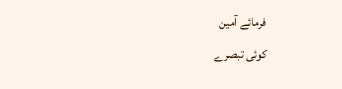فرمائے آمین
کوئی تبصرے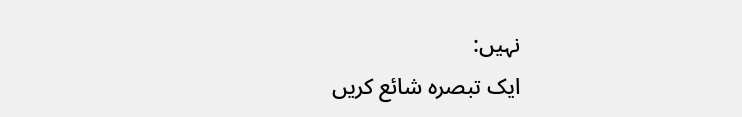نہیں:
ایک تبصرہ شائع کریں